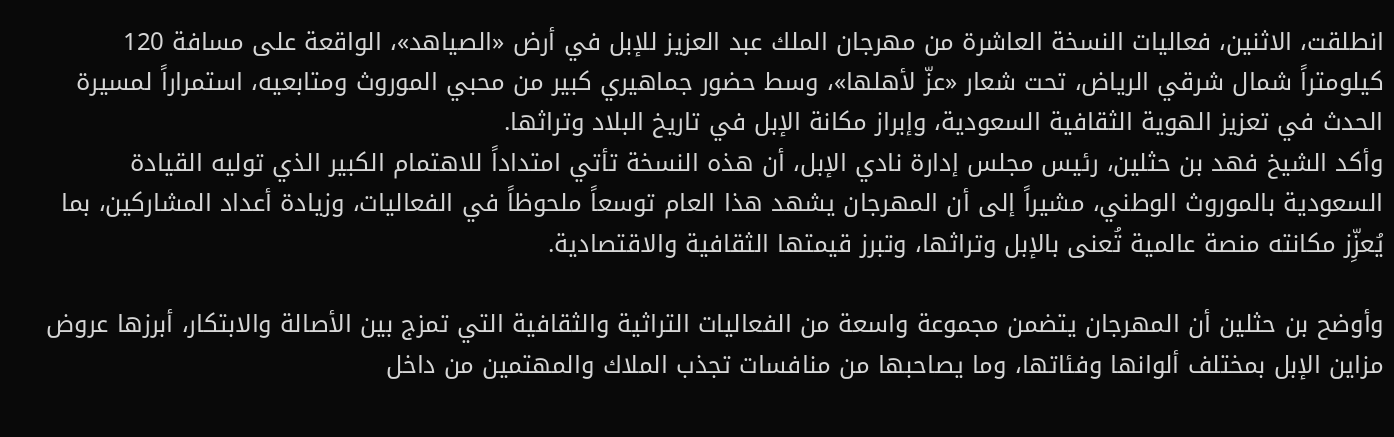انطلقت، الاثنين، فعاليات النسخة العاشرة من مهرجان الملك عبد العزيز للإبل في أرض «الصياهد»، الواقعة على مسافة 120 كيلومتراً شمال شرقي الرياض، تحت شعار «عزّ لأهلها»، وسط حضور جماهيري كبير من محبي الموروث ومتابعيه، استمراراً لمسيرة الحدث في تعزيز الهوية الثقافية السعودية، وإبراز مكانة الإبل في تاريخ البلاد وتراثها.
وأكد الشيخ فهد بن حثلين، رئيس مجلس إدارة نادي الإبل، أن هذه النسخة تأتي امتداداً للاهتمام الكبير الذي توليه القيادة السعودية بالموروث الوطني، مشيراً إلى أن المهرجان يشهد هذا العام توسعاً ملحوظاً في الفعاليات، وزيادة أعداد المشاركين، بما يُعزِّز مكانته منصة عالمية تُعنى بالإبل وتراثها، وتبرز قيمتها الثقافية والاقتصادية.

وأوضح بن حثلين أن المهرجان يتضمن مجموعة واسعة من الفعاليات التراثية والثقافية التي تمزج بين الأصالة والابتكار، أبرزها عروض مزاين الإبل بمختلف ألوانها وفئاتها، وما يصاحبها من منافسات تجذب الملاك والمهتمين من داخل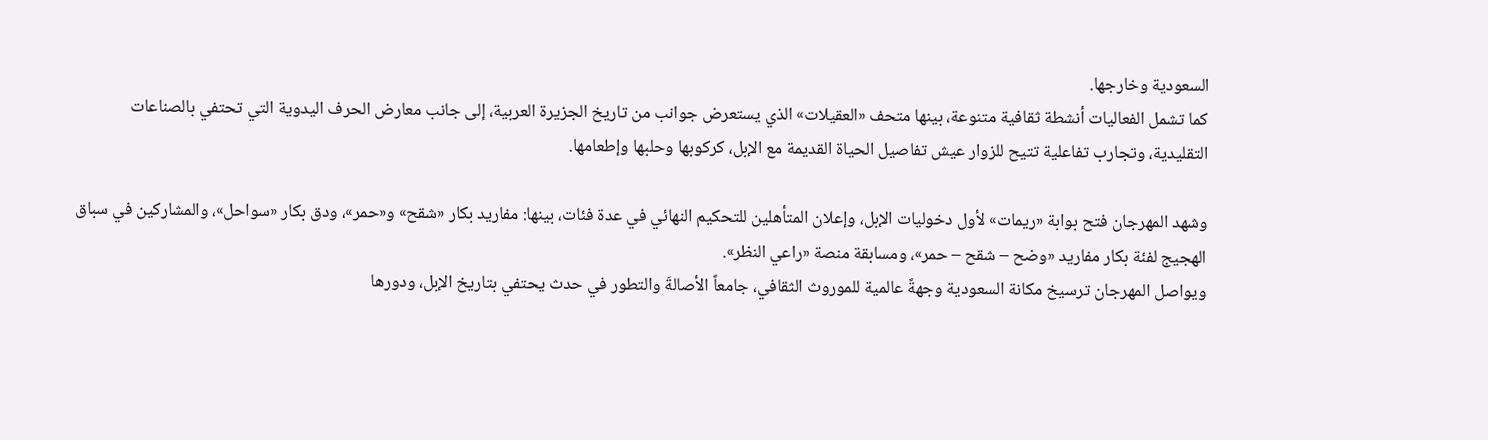السعودية وخارجها.
كما تشمل الفعاليات أنشطة ثقافية متنوعة، بينها متحف «العقيلات» الذي يستعرض جوانب من تاريخ الجزيرة العربية، إلى جانب معارض الحرف اليدوية التي تحتفي بالصناعات التقليدية، وتجارب تفاعلية تتيح للزوار عيش تفاصيل الحياة القديمة مع الإبل، كركوبها وحلبها وإطعامها.

وشهد المهرجان فتح بوابة «ريمات» لأول دخوليات الإبل، وإعلان المتأهلين للتحكيم النهائي في عدة فئات، بينها: مفاريد بكار «شقح» و«حمر»، ودق بكار «سواحل»، والمشاركين في سباق الهجيج لفئة بكار مفاريد «وضح – شقح – حمر»، ومسابقة منصة «راعي النظر».
ويواصل المهرجان ترسيخ مكانة السعودية وجهةً عالمية للموروث الثقافي، جامعاً الأصالةَ والتطور في حدث يحتفي بتاريخ الإبل، ودورها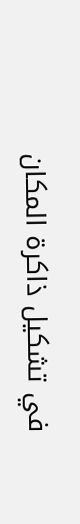في تشكيل ذاكرة المكان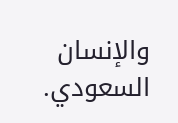والإنسان السعودي.